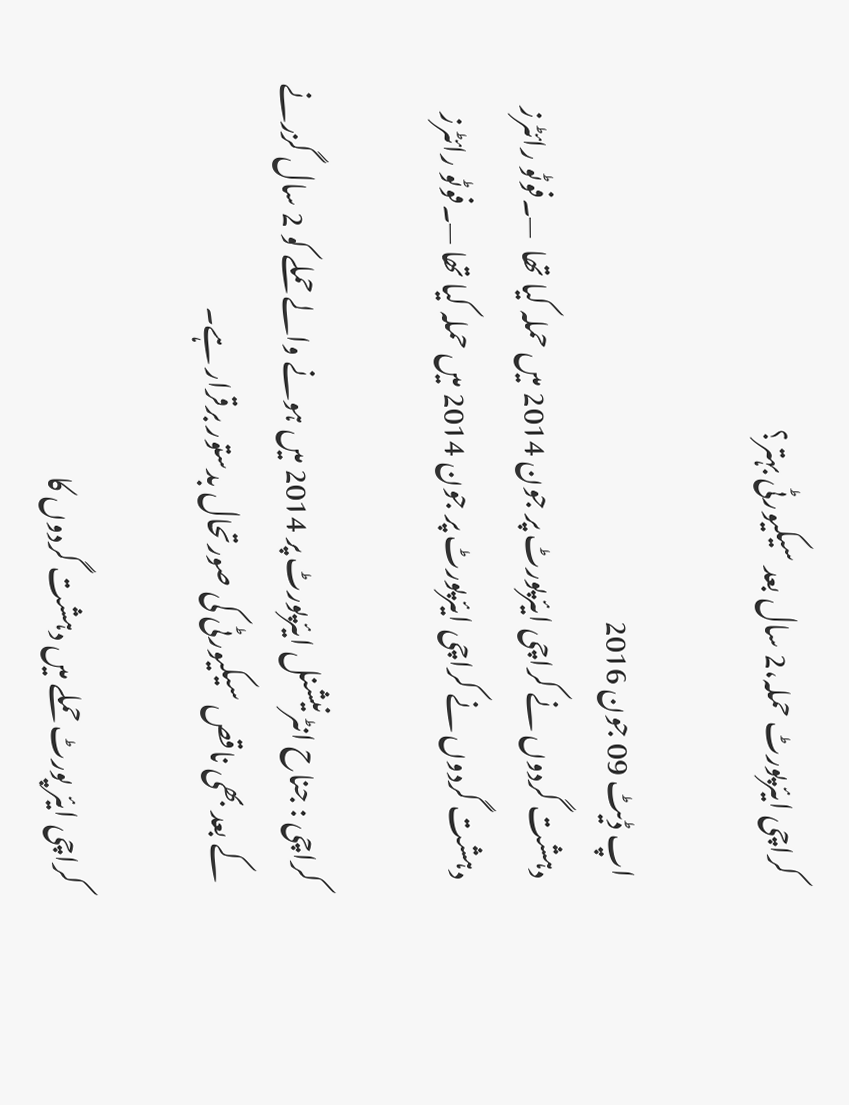کراچی ایئرپورٹ حملہ،2 سال بعد سیکیورٹی بہتر؟

اپ ڈیٹ 09 جون 2016
دہشت گردوں نے کراچی ایئرپورٹ پر جون 2014 میں حملہ کیا تھا  —۔فوٹو رائٹرز
دہشت گردوں نے کراچی ایئرپورٹ پر جون 2014 میں حملہ کیا تھا —۔فوٹو رائٹرز

کراچی : جناح انٹرنیشنل ایئرپورٹ پر 2014 میں ہونے والے حملے کو 2 سال گزرنے کے بعد بھی ناقص سیکیورٹی کی صورتحال بدستور برقرار ہے۔

کراچی ایئر پورٹ حملے میں دہشت گردوں کا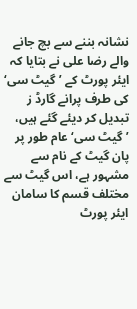نشانہ بننے سے بچ جانے والے رضا علی نے بتایا کہ ایئر پورٹ کے ’گیٹ سی‘ کی طرف پرانے گارڈ ز تبدیل کر دیئے گئے ہیں، ’گیٹ سی‘ عام طور پر پان گیٹ کے نام سے مشہور ہے، اس گیٹ سے مختلف قسم کا سامان ایئر پورٹ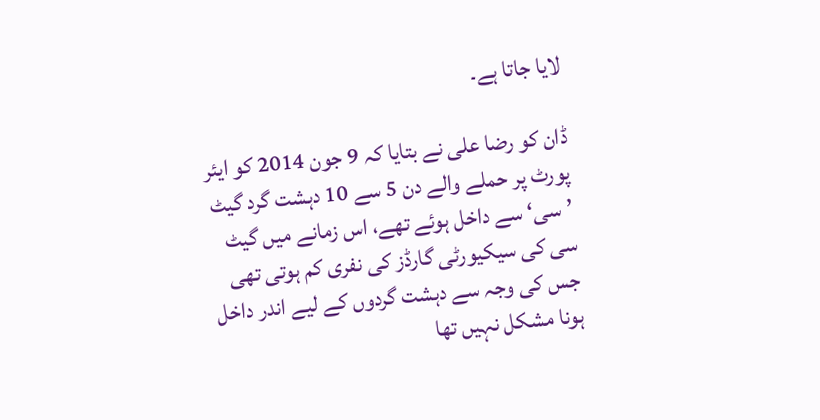لایا جاتا ہے۔

ڈان کو رضا علی نے بتایا کہ 9 جون 2014 کو ایئر پورٹ پر حملے والے دن 5 سے 10 دہشت گرد گیٹ ’سی‘ سے داخل ہوئے تھے، اس زمانے میں گیٹ سی کی سیکیورٹی گارڈز کی نفری کم ہوتی تھی جس کی وجہ سے دہشت گردوں کے لیے اندر داخل ہونا مشکل نہیں تھا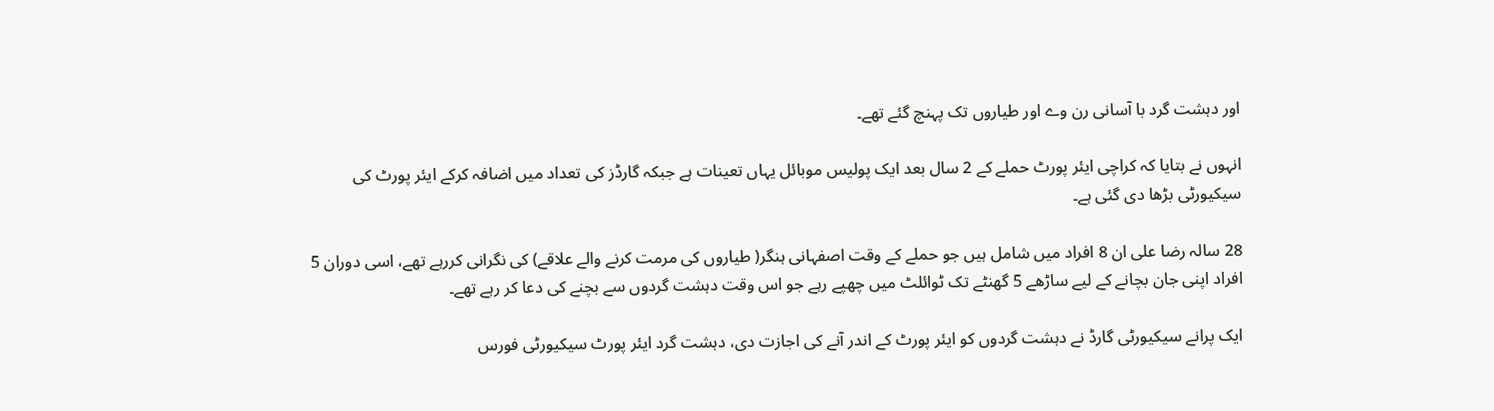اور دہشت گرد با آسانی رن وے اور طیاروں تک پہنچ گئے تھے۔

انہوں نے بتایا کہ کراچی ایئر پورٹ حملے کے 2 سال بعد ایک پولیس موبائل یہاں تعینات ہے جبکہ گارڈز کی تعداد میں اضافہ کرکے ایئر پورٹ کی سیکیورٹی بڑھا دی گئی ہے۔

28 سالہ رضا علی ان 8 افراد میں شامل ہیں جو حملے کے وقت اصفہانی ہنگر( طیاروں کی مرمت کرنے والے علاقے) کی نگرانی کررہے تھے، اسی دوران 5 افراد اپنی جان بچانے کے لیے ساڑھے 5 گھنٹے تک ٹوائلٹ میں چھپے رہے جو اس وقت دہشت گردوں سے بچنے کی دعا کر رہے تھے۔

ایک پرانے سیکیورٹی گارڈ نے دہشت گردوں کو ایئر پورٹ کے اندر آنے کی اجازت دی، دہشت گرد ایئر پورٹ سیکیورٹی فورس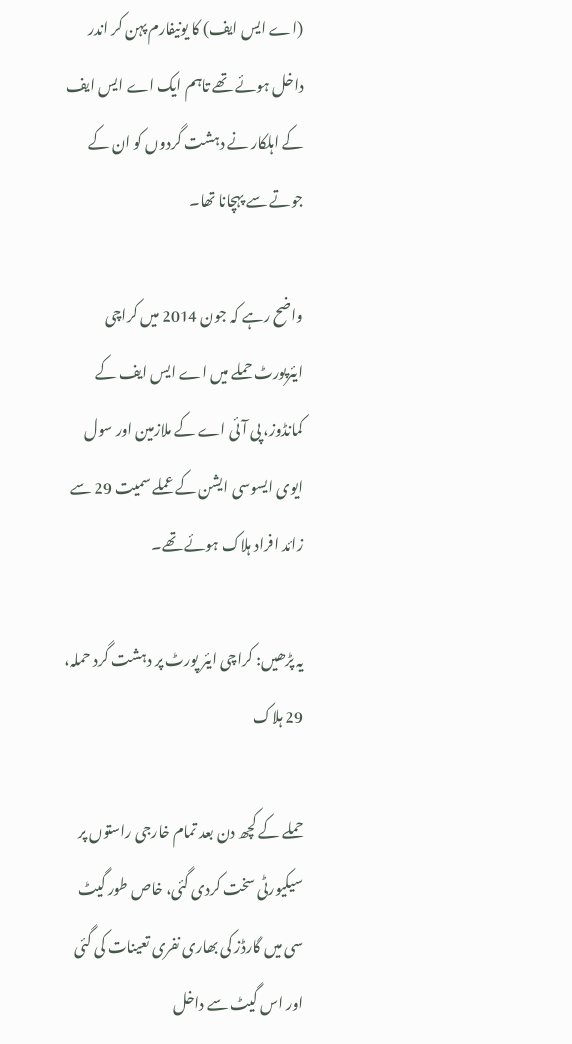(اے ایس ایف) کا یونیفارم پہن کر اندر داخل ہوئے تھے تاہم ایک اے ایس ایف کے اہلکار نے دہشت گردوں کو ان کے جوتے سے پہچانا تھا۔

واضح رہے کہ جون 2014 میں کراچی ایئرپورٹ حملے میں اے ایس ایف کے کمانڈوز، پی آئی اے کے ملازمین اور سول ایوی ایسوسی ایشن کے عملے سمیت 29 سے زائد افراد ہلاک ہوئے تھے۔

یہ پڑھیں: کراچی ایئر پورٹ پر دہشت گرد حملہ، 29 ہلاک

حملے کے کچھ دن بعد تمام خارجی راستوں پر سیکیورٹی سخت کردی گئی، خاص طور گیٹ سی میں گارڈز کی بھاری نفری تعینات کی گئی اور اس گیٹ سے داخل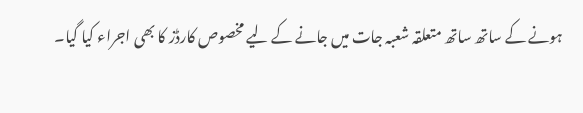ہونے کے ساتھ ساتھ متعلقہ شعبہ جات میں جانے کے لیے مخصوص کارڈز کا بھی اجراء کیا گیا۔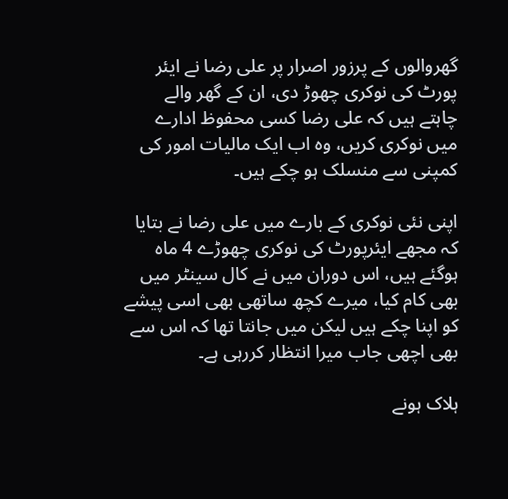گھروالوں کے پرزور اصرار پر علی رضا نے ایئر پورٹ کی نوکری چھوڑ دی، ان کے گھر والے چاہتے ہیں کہ علی رضا کسی محفوظ ادارے میں نوکری کریں، وہ اب ایک مالیات امور کی کمپنی سے منسلک ہو چکے ہیں۔

اپنی نئی نوکری کے بارے میں علی رضا نے بتایا کہ مجھے ایئرپورٹ کی نوکری چھوڑے 4 ماہ ہوگئے ہیں، اس دوران میں نے کال سینٹر میں بھی کام کیا، میرے کچھ ساتھی بھی اسی پیشے کو اپنا چکے ہیں لیکن میں جانتا تھا کہ اس سے بھی اچھی جاب میرا انتظار کررہی ہے۔

ہلاک ہونے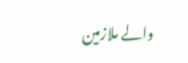والے ملازمین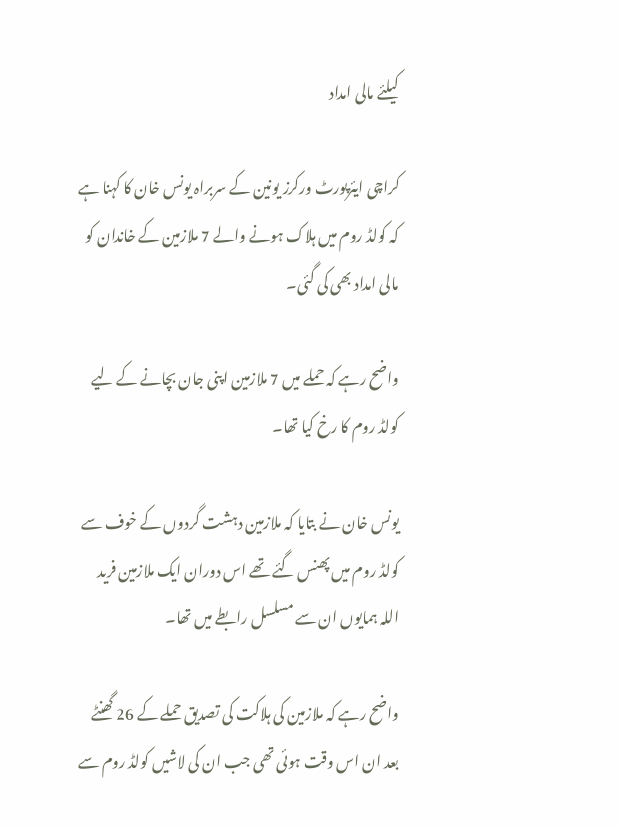کیلئے مالی امداد

کراچی ایئرپورٹ ورکرز یونین کے سربراہ یونس خان کا کہنا ہے کہ کولڈ روم میں ہلاک ہونے والے 7 ملازمین کے خاندان کو مالی امداد بھی کی گئی۔

واضح رہے کہ حملے میں 7 ملازمین اپنی جان بچانے کے لیے کولڈ روم کا رخ کیا تھا۔

یونس خان نے بتایا کہ ملازمین دہشت گردوں کے خوف سے کولڈ روم میں پھنس گئے تھے اس دوران ایک ملازمین فرید اللہ ہمایوں ان سے مسلسل رابطے میں تھا۔

واضح رہے کہ ملازمین کی ہلاکت کی تصدیق حملے کے 26 گھنٹے بعد ان اس وقت ہوئی تھی جب ان کی لاشیں کولڈ روم سے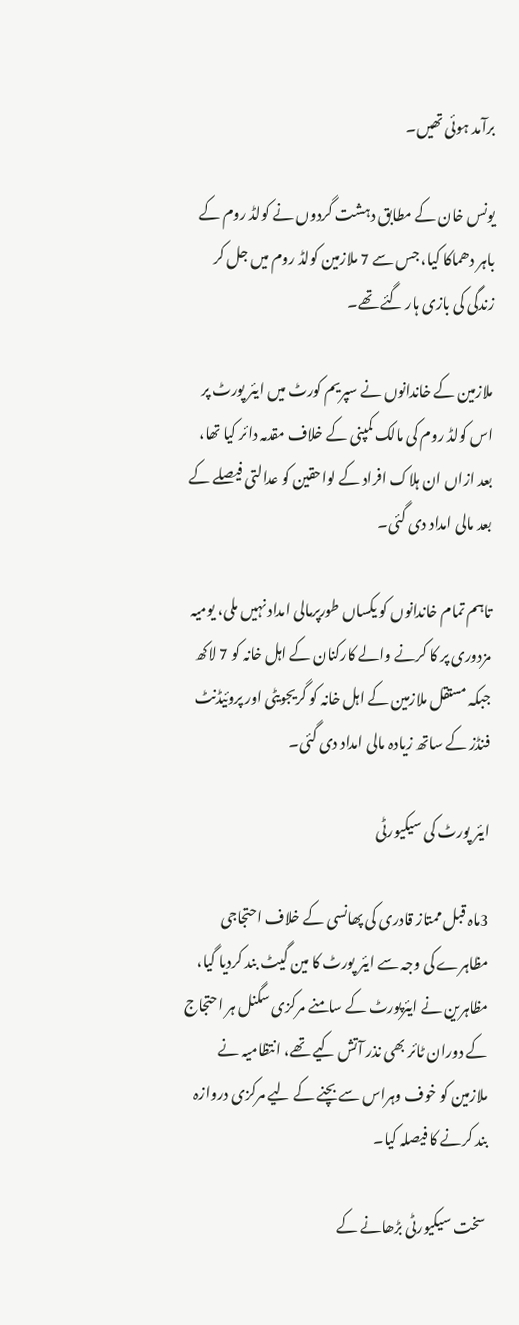برآمد ہوئی تھیں۔

یونس خان کے مطابق دہشت گردوں نے کولڈ روم کے باہر دھماکا کیا، جس سے 7 ملازمین کولڈ روم میں جل کر زندگی کی بازی ہار گئے تھے۔

ملازمین کے خاندانوں نے سپریم کورٹ میں ایئر پورٹ پر اس کولڈ روم کی مالک کمپنی کے خلاف مقدمہ دائر کیا تھا، بعد ازاں ان ہلاک افراد کے لواحقین کو عدالتی فیصلے کے بعد مالی امداد دی گئی۔

تاہم تمام خاندانوں کو یکساں طورپرمالی امداد نہیں ملی، یومیہ مزدوری پر کا کرنے والے کارکنان کے اہل خانہ کو 7 لاکھ جبکہ مستقل ملازمین کے اہل خانہ کو گریجویٹی اور پروئیڈنٹ فنڈز کے ساتھ زیادہ مالی امداد دی گئی۔

ایئر پورٹ کی سیکیورٹی

3ماہ قبل ممتاز قادری کی پھانسی کے خلاف احتجاجی مظاہرے کی وجہ سے ایئر پورٹ کا مین گیٹ بند کردیا گیا، مظاہرین نے ایئرپورٹ کے سامنے مرکزی سگنل ہر احتجاج کے دوران ٹائر بھی نذر آتش کیے تھے، انتظامیہ نے ملازمین کو خوف وہراس سے بچنے کے لیے مرکزی دروازہ بند کرنے کا فیصلہ کیا۔

سخت سیکیورٹی بڑھانے کے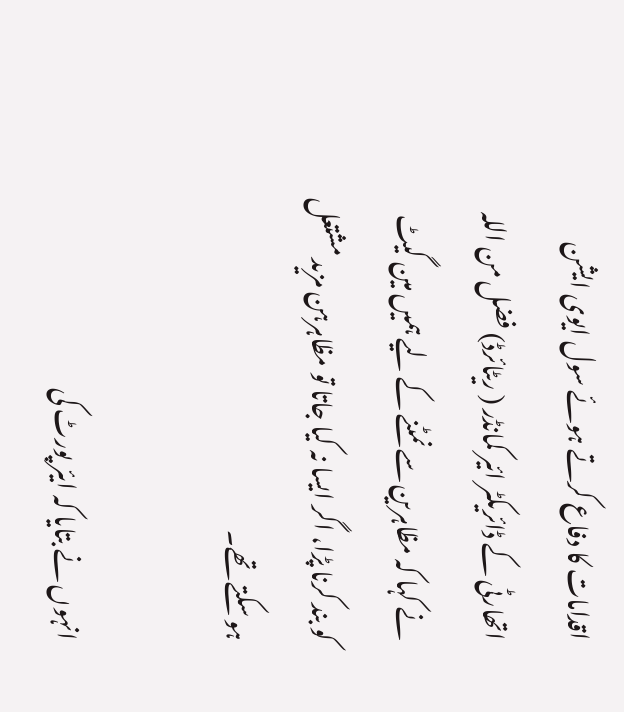اقدامات کا دفاع کرتے ہوئے سول ایوی ایشن اتھارٹی کے ڈائریکٹر ائیر کمانڈر ( ریٹائرڈ) فضل من اللہ نے کہا کہ مظاہرین سے نمٹنے کے لیے ہمیں مین گیٹ کو بند کرنا پڑا، اگر ایسا نہ کیا جاتا تو مظاہرہن مزید مشتعل ہو سکتے تھے۔

انہوں نے بتایا کہ ایئر پورٹ کی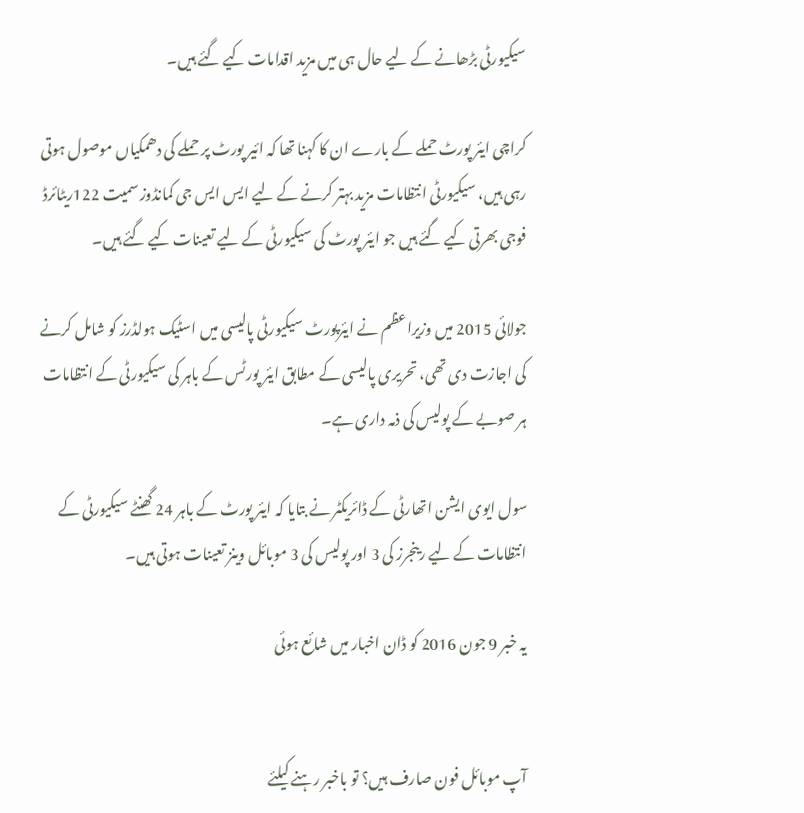سیکیورٹی بڑھانے کے لیے حال ہی میں مزید اقدامات کیے گئے ہیں۔

کراچی ایئر پورٹ حملے کے بارے ان کا کہنا تھا کہ ائیر پورٹ پر حملے کی دھمکیاں موصول ہوتی رہی ہیں، سیکیورٹی انتظامات مزید بہتر کرنے کے لیے ایس ایس جی کمانڈوز سمیت 122ریٹائرڈ فوجی بھرتی کیے گئے ہیں جو ایئر پورٹ کی سیکیورٹی کے لیے تعینات کیے گئے ہیں۔

جولائی 2015 میں وزیراعظم نے ایئرپورٹ سیکیورٹی پالیسی میں اسٹیک ہولڈرز کو شامل کرنے کی اجازت دی تھی، تحریری پالیسی کے مطابق ایئر پورٹس کے باہر کی سیکیورٹی کے انتظامات ہر صوبے کے پولیس کی ذمہ داری ہے۔

سول ایوی ایشن اتھارٹی کے ڈائریکٹر نے بتایا کہ ایئر پورٹ کے باہر 24 گھنٹے سیکیورٹی کے انتظامات کے لیے رینجرز کی 3 اور پولیس کی 3 موبائل وینز تعینات ہوتی ہیں۔

یہ خبر 9 جون 2016 کو ڈان اخبار میں شائع ہوئی


آپ موبائل فون صارف ہیں؟ تو باخبر رہنے کیلئے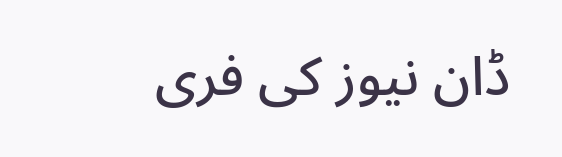ڈان نیوز کی فری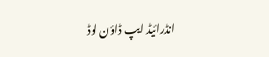انڈرائیڈ ایپ ڈاؤن لوڈ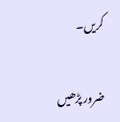کریں۔

ضرور پڑھیں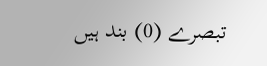تبصرے (0) بند ہیں